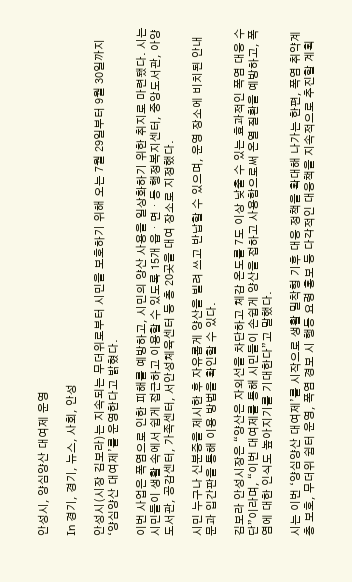안성시, 양심양산 대여제 운영

In 경기, 경기, 뉴스, 사회, 안성

안성시(시장 김보라)는 지속되는 무더위로부터 시민을 보호하기 위해 오는 7월 29일부터 9월 30일까지 ‘양심양산 대여제’를 운영한다고 밝혔다.

이번 사업은 폭염으로 인한 피해를 예방하고, 시민의 양산 사용을 일상화하기 위한 취지로 마련됐다. 시는 시민들이 생활 속에서 쉽게 접근하고 이용할 수 있도록 15개 읍・면・동 행정복지센터, 중앙도서관, 아양도서관, 공감센터, 가족센터, 서안성체육센터 등 총 20곳을 대여 장소로 지정했다.

시민 누구나 신분증을 제시한 후 자유롭게 양산을 빌려 쓰고 반납할 수 있으며, 운영 장소에 비치된 안내문과 입간판을 통해 이용 방법을 확인할 수 있다.

김보라 안성시장은 “양산은 자외선을 차단하고 체감 온도를 7도 이상 낮출 수 있는 효과적인 폭염 대응 수단”이라며, “이번 대여제를 통해 시민들이 손쉽게 양산을 접하고 사용함으로써 온열 질환을 예방하고, 폭염에 대한 인식도 높아지기를 기대한다”고 말했다.

시는 이번 ‘양심양산 대여제’를 시작으로 생활 밀착형 기후 대응 정책을 확대해 나가는 한편, 폭염 취약계층 보호, 무더위 쉼터 운영, 폭염 경보 시 행동 요령 홍보 등 다각적인 대응책을 지속적으로 추진할 계획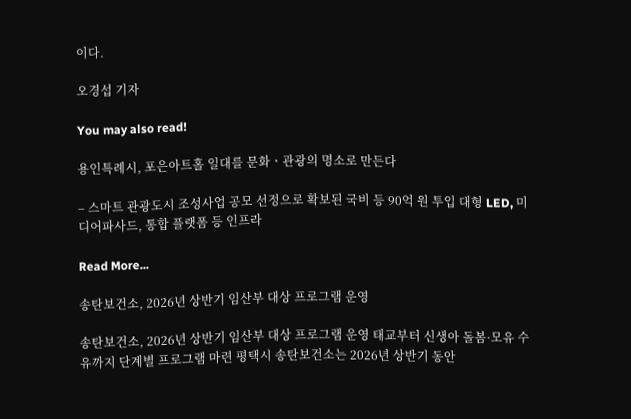이다.

오경섭 기자

You may also read!

용인특례시, 포은아트홀 일대를 문화ㆍ관광의 명소로 만든다

– 스마트 관광도시 조성사업 공모 선정으로 확보된 국비 등 90억 원 투입 대형 LED, 미디어파사드, 통합 플랫폼 등 인프라

Read More...

송탄보건소, 2026년 상반기 임산부 대상 프로그램 운영

송탄보건소, 2026년 상반기 임산부 대상 프로그램 운영 태교부터 신생아 돌봄·모유 수유까지 단계별 프로그램 마련 평택시 송탄보건소는 2026년 상반기 동안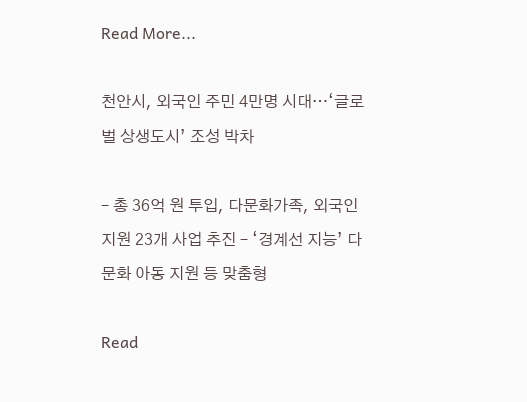Read More...

천안시, 외국인 주민 4만명 시대…‘글로벌 상생도시’ 조성 박차

– 총 36억 원 투입, 다문화가족, 외국인 지원 23개 사업 추진 – ‘경계선 지능’ 다문화 아동 지원 등 맞춤형

Read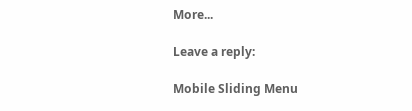More...

Leave a reply:

Mobile Sliding Menu